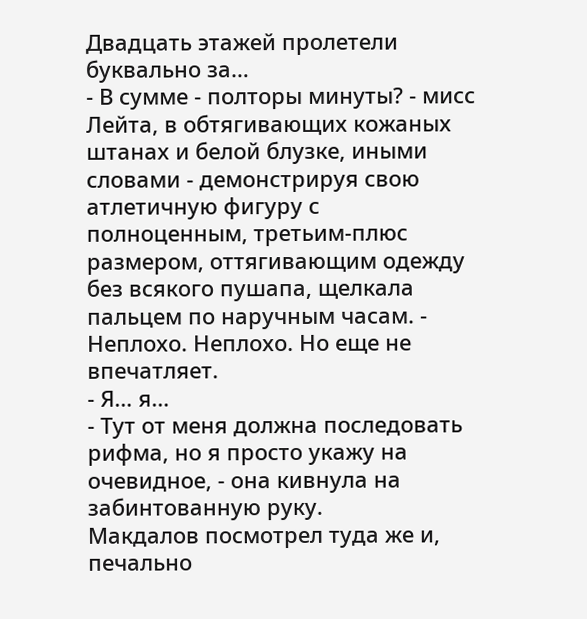Двадцать этажей пролетели буквально за…
- В сумме - полторы минуты? - мисс Лейта, в обтягивающих кожаных штанах и белой блузке, иными словами - демонстрируя свою атлетичную фигуру с полноценным, третьим-плюс размером, оттягивающим одежду без всякого пушапа, щелкала пальцем по наручным часам. - Неплохо. Неплохо. Но еще не впечатляет.
- Я… я…
- Тут от меня должна последовать рифма, но я просто укажу на очевидное, - она кивнула на забинтованную руку.
Макдалов посмотрел туда же и, печально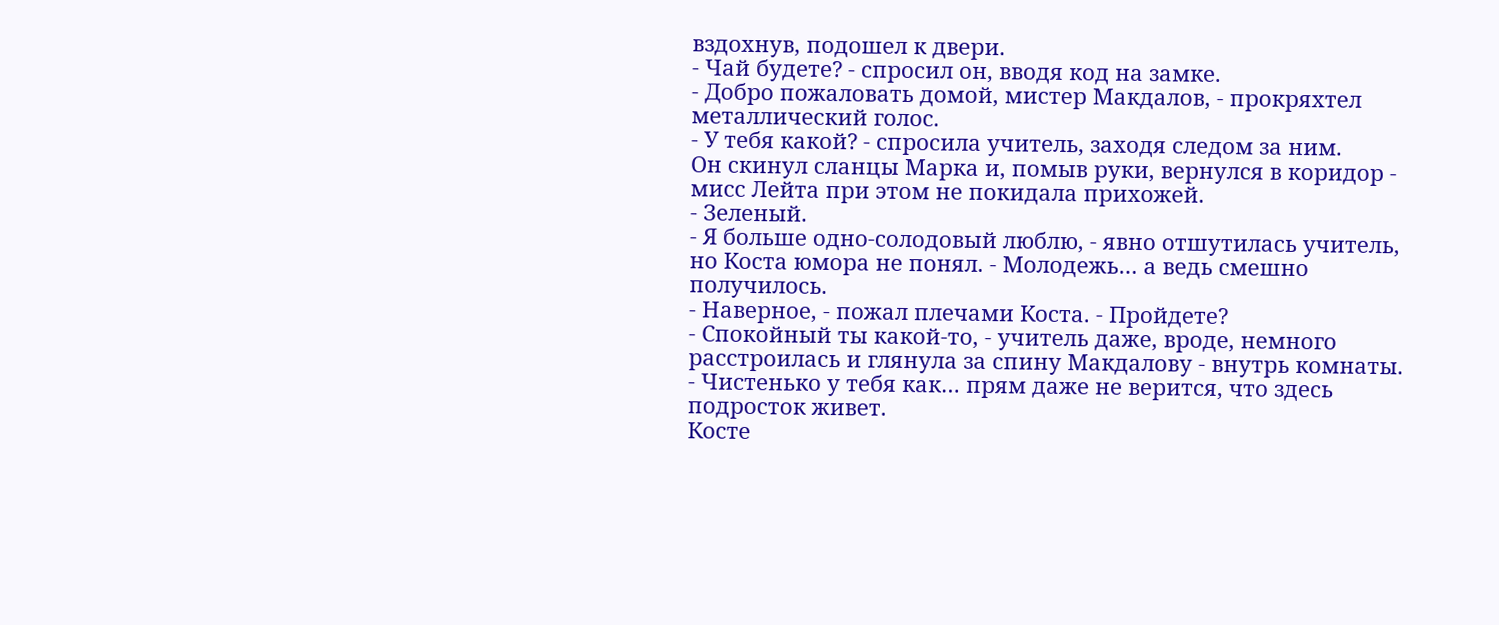вздохнув, подошел к двери.
- Чай будете? - спросил он, вводя код на замке.
- Добро пожаловать домой, мистер Макдалов, - прокряхтел металлический голос.
- У тебя какой? - спросила учитель, заходя следом за ним.
Он скинул сланцы Марка и, помыв руки, вернулся в коридор - мисс Лейта при этом не покидала прихожей.
- Зеленый.
- Я больше одно-солодовый люблю, - явно отшутилась учитель, но Коста юмора не понял. - Молодежь… а ведь смешно получилось.
- Наверное, - пожал плечами Коста. - Пройдете?
- Спокойный ты какой-то, - учитель даже, вроде, немного расстроилась и глянула за спину Макдалову - внутрь комнаты. - Чистенько у тебя как… прям даже не верится, что здесь подросток живет.
Косте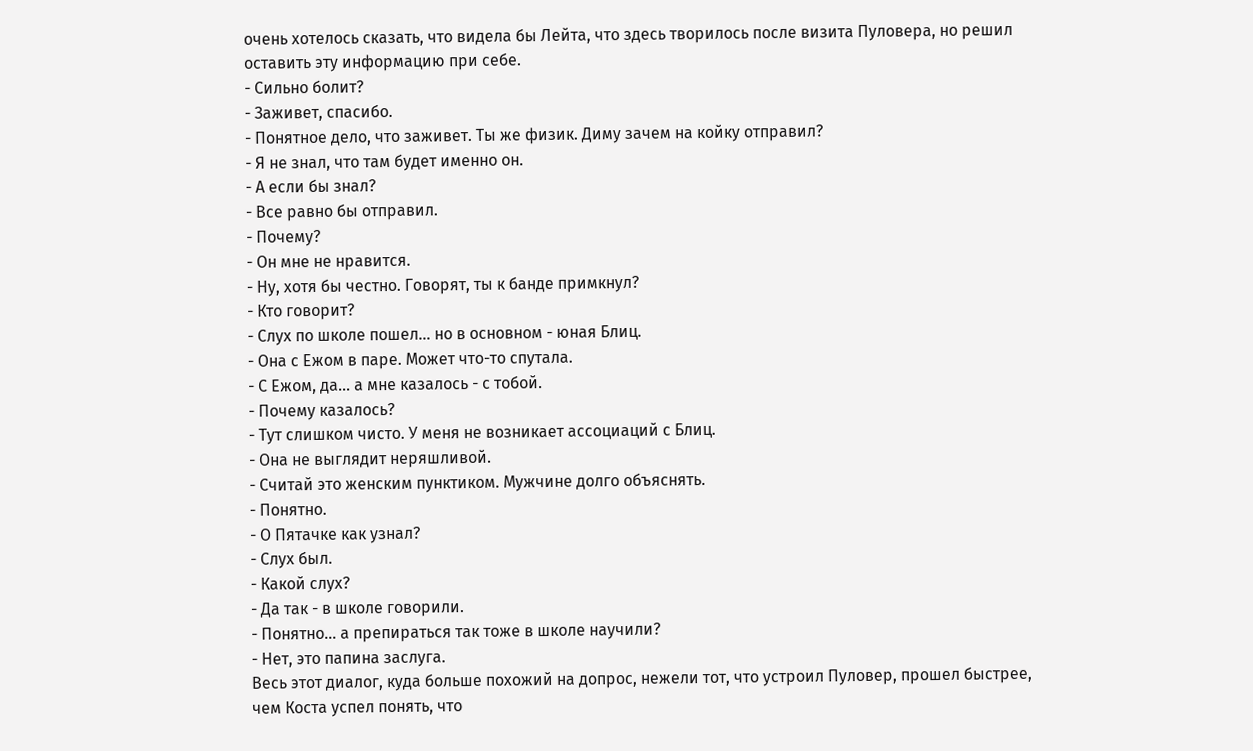очень хотелось сказать, что видела бы Лейта, что здесь творилось после визита Пуловера, но решил оставить эту информацию при себе.
- Сильно болит?
- Заживет, спасибо.
- Понятное дело, что заживет. Ты же физик. Диму зачем на койку отправил?
- Я не знал, что там будет именно он.
- А если бы знал?
- Все равно бы отправил.
- Почему?
- Он мне не нравится.
- Ну, хотя бы честно. Говорят, ты к банде примкнул?
- Кто говорит?
- Слух по школе пошел… но в основном - юная Блиц.
- Она с Ежом в паре. Может что-то спутала.
- С Ежом, да… а мне казалось - с тобой.
- Почему казалось?
- Тут слишком чисто. У меня не возникает ассоциаций с Блиц.
- Она не выглядит неряшливой.
- Считай это женским пунктиком. Мужчине долго объяснять.
- Понятно.
- О Пятачке как узнал?
- Слух был.
- Какой слух?
- Да так - в школе говорили.
- Понятно… а препираться так тоже в школе научили?
- Нет, это папина заслуга.
Весь этот диалог, куда больше похожий на допрос, нежели тот, что устроил Пуловер, прошел быстрее, чем Коста успел понять, что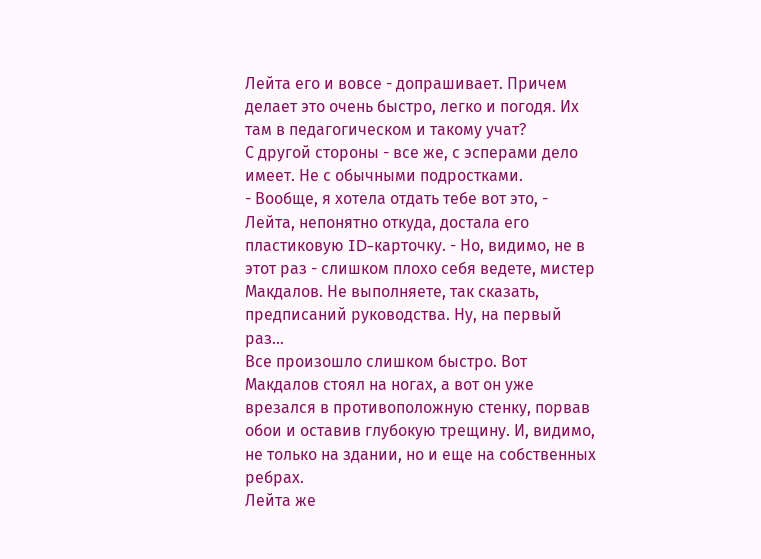Лейта его и вовсе - допрашивает. Причем делает это очень быстро, легко и погодя. Их там в педагогическом и такому учат?
С другой стороны - все же, с эсперами дело имеет. Не с обычными подростками.
- Вообще, я хотела отдать тебе вот это, - Лейта, непонятно откуда, достала его пластиковую ID-карточку. - Но, видимо, не в этот раз - слишком плохо себя ведете, мистер Макдалов. Не выполняете, так сказать, предписаний руководства. Ну, на первый раз…
Все произошло слишком быстро. Вот Макдалов стоял на ногах, а вот он уже врезался в противоположную стенку, порвав обои и оставив глубокую трещину. И, видимо, не только на здании, но и еще на собственных ребрах.
Лейта же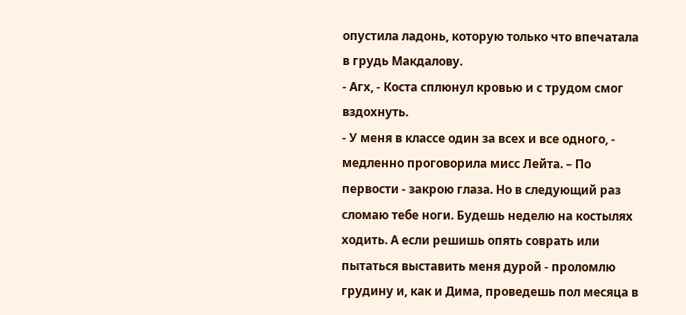опустила ладонь, которую только что впечатала в грудь Макдалову.
- Агх, - Коста сплюнул кровью и с трудом смог вздохнуть.
- У меня в классе один за всех и все одного, - медленно проговорила мисс Лейта. – По первости - закрою глаза. Но в следующий раз сломаю тебе ноги. Будешь неделю на костылях ходить. А если решишь опять соврать или пытаться выставить меня дурой - проломлю грудину и, как и Дима, проведешь пол месяца в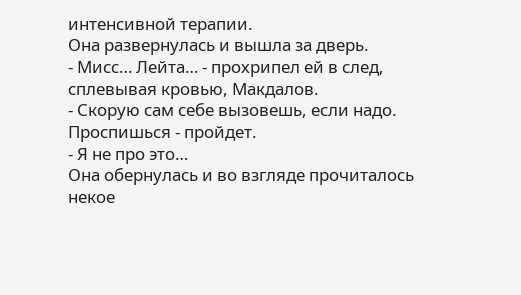интенсивной терапии.
Она развернулась и вышла за дверь.
- Мисс… Лейта… - прохрипел ей в след, сплевывая кровью, Макдалов.
- Скорую сам себе вызовешь, если надо. Проспишься - пройдет.
- Я не про это…
Она обернулась и во взгляде прочиталось некое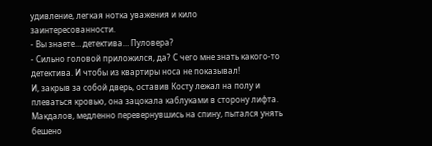удивление, легкая нотка уважения и кило заинтересованности.
- Вы знаете… детектива… Пуловера?
- Сильно головой приложился, да? С чего мне знать какого-то детектива. И чтобы из квартиры носа не показывал!
И, закрыв за собой дверь, оставив Косту лежал на полу и плеваться кровью, она зацокала каблуками в сторону лифта.
Макдалов, медленно перевернувшись на спину, пытался унять бешено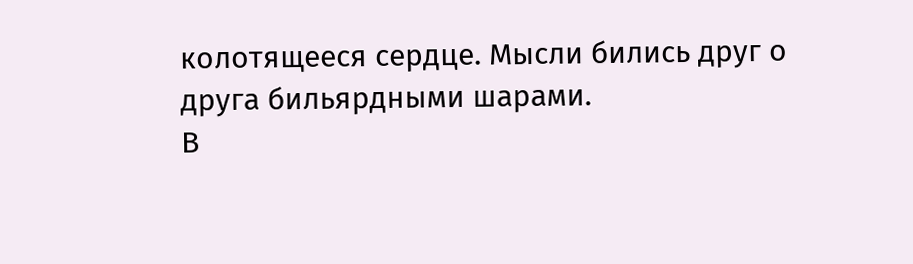колотящееся сердце. Мысли бились друг о друга бильярдными шарами.
В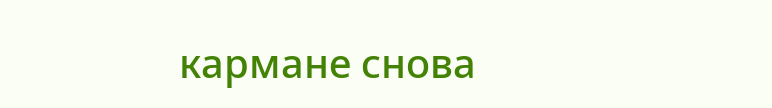кармане снова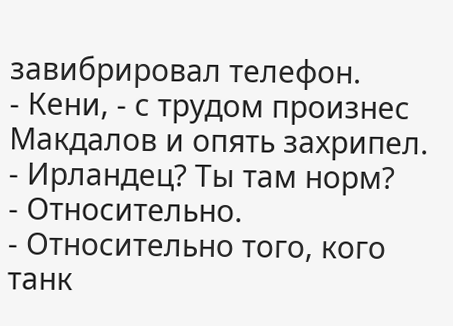завибрировал телефон.
- Кени, - с трудом произнес Макдалов и опять захрипел.
- Ирландец? Ты там норм?
- Относительно.
- Относительно того, кого танк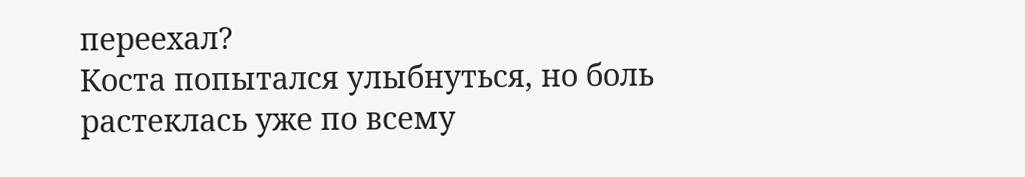переехал?
Коста попытался улыбнуться, но боль растеклась уже по всему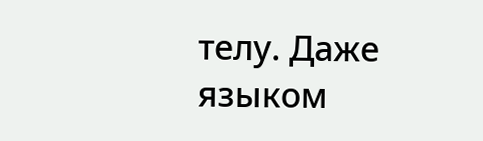телу. Даже языком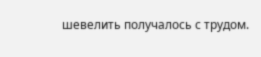шевелить получалось с трудом.